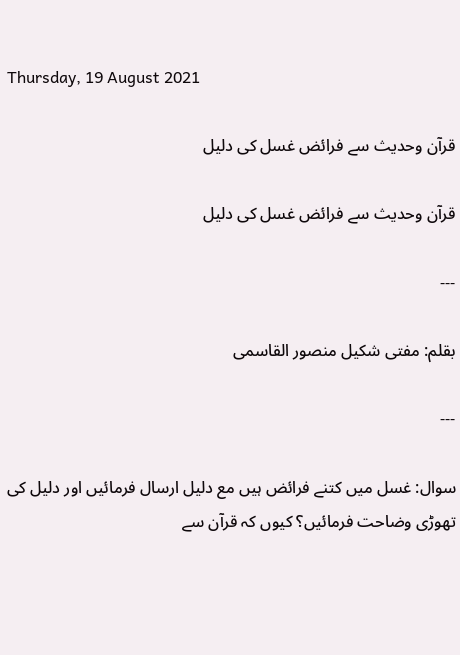Thursday, 19 August 2021

قرآن وحدیث سے فرائض غسل کی دلیل

قرآن وحدیث سے فرائض غسل کی دلیل

---

بقلم: مفتی شکیل منصور القاسمی

---

سوال: غسل میں کتنے فرائض ہیں مع دلیل ارسال فرمائیں اور دلیل کی تھوڑی وضاحت فرمائیں؟ کیوں کہ قرآن سے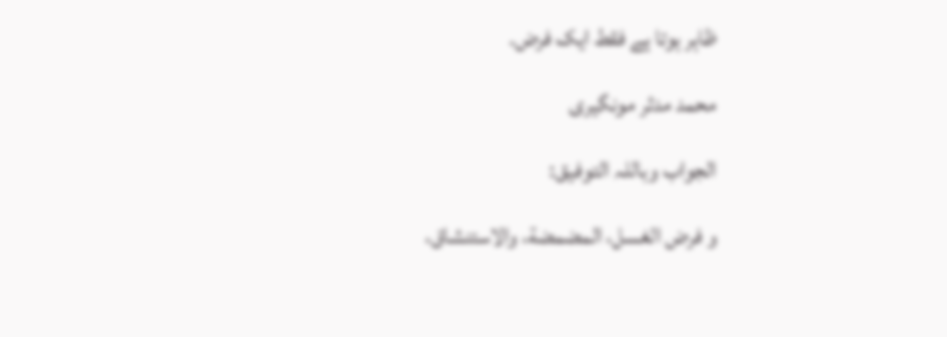ظاہر ہوتا ہے فقط ایک فرض.

محمد مدثر مونگیری

الجواب وباللہ التوفیق:

و فرض الغسل، المضمضة، والاستنشاق،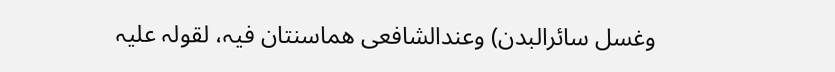وغسل سائرالبدن) وعندالشافعی ھماسنتان فیہ، لقولہ علیہ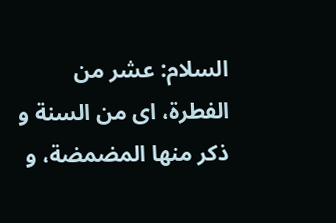السلام: عشر من الفطرة، ای من السنة و ذکر منھا المضمضة، و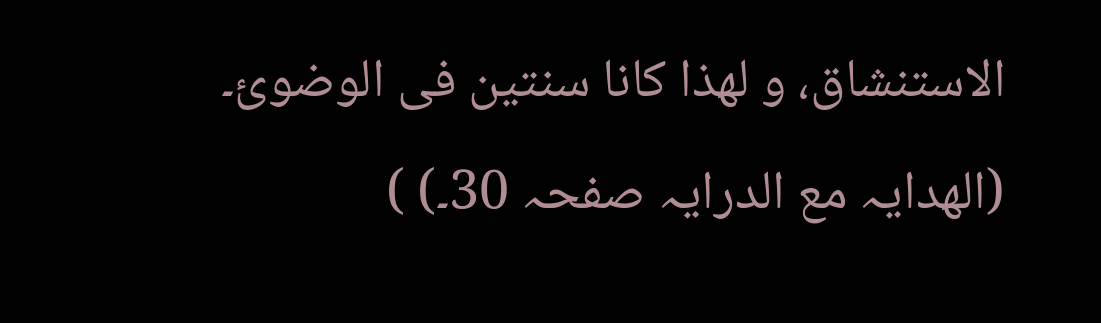الاستنشاق، و لھذا کانا سنتین فی الوضوئ۔ (الھدایہ مع الدرایہ صفحہ 30۔) )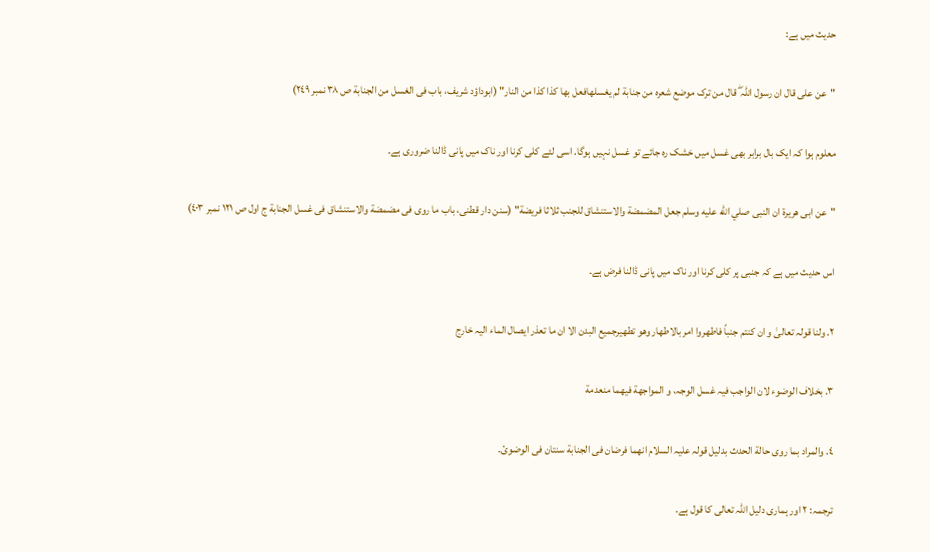حدیث میں ہے:

"عن علی قال ان رسول اللہ ۖ قال من ترک موضع شعرہ من جنابة لم یغسلھافعل بھا کذا کذا من النار" (ابوداؤد شریف، باب فی الغسل من الجنابة ص ٣٨ نمبر ٢٤٩)

معلوم ہوا کہ ایک بال برابر بھی غسل میں خشک رہ جائے تو غسل نہیں ہوگا. اسی لئے کلی کرنا اور ناک میں پانی ڈالنا ضروری ہے۔

"عن ابی ھریرة ان النبی صلي الله عليه وسلم جعل المضمضة والاستنشاق للجنب ثلاثا فریضة" (سنن دار قطنی، باب ما روی فی مضمضة والاستنشاق فی غسل الجنابة ج اول ص ١٢١ نمبر ٤٠٣)

اس حدیث میں ہے کہ جنبی پر کلی کرنا اور ناک میں پانی ڈالنا فرض ہے۔

٢. ولنا قولہ تعالیٰ و ان کنتم جنباً فاطھروا امر بالاطھار وھو تطھیرجمیع البدن الا ان ما تعذر ایصال الماء الیہ خارج

٣. بخلاف الوضوء لان الواجب فیہ غسل الوجہ، و المواجھة فیھما منعدمة

٤. والمراد بما روی حالة الحدث بدلیل قولہ علیہ السلام انھما فرضان فی الجنابة سنتان فی الوضوئ۔

ترجمہ: ٢ اور ہماری دلیل اللہ تعالی کا قول ہے.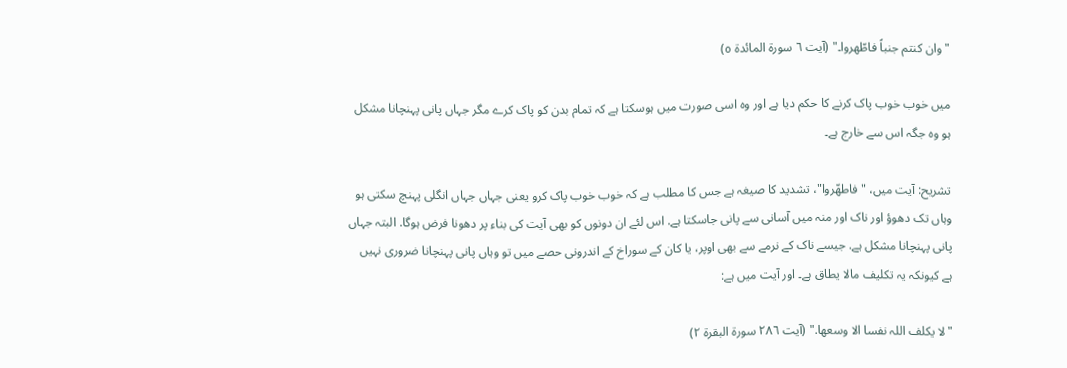"وان کنتم جنباً فاطّھروا۔" (آیت ٦ سورة المائدة ٥)

میں خوب خوب پاک کرنے کا حکم دیا ہے اور وہ اسی صورت میں ہوسکتا ہے کہ تمام بدن کو پاک کرے مگر جہاں پانی پہنچانا مشکل ہو وہ جگہ اس سے خارج ہے۔

تشریح: آیت میں، "فاطھّروا"، تشدید کا صیغہ ہے جس کا مطلب ہے کہ خوب خوب پاک کرو یعنی جہاں جہاں انگلی پہنچ سکتی ہو وہاں تک دھوؤ اور ناک اور منہ میں آسانی سے پانی جاسکتا ہے. اس لئے ان دونوں کو بھی آیت کی بناء پر دھونا فرض ہوگا. البتہ جہاں پانی پہنچانا مشکل ہے. جیسے ناک کے نرمے سے بھی اوپر، یا کان کے سوراخ کے اندرونی حصے میں تو وہاں پانی پہنچانا ضروری نہیں ہے کیونکہ یہ تکلیف مالا یطاق ہے۔ اور آیت میں ہے:

"لا یکلف اللہ نفسا الا وسعھا." (آیت ٢٨٦ سورة البقرة ٢)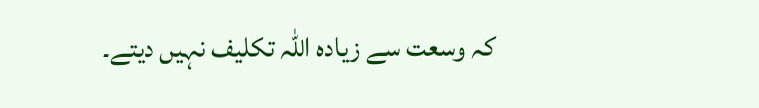کہ وسعت سے زیادہ اللہ تکلیف نہیں دیتے۔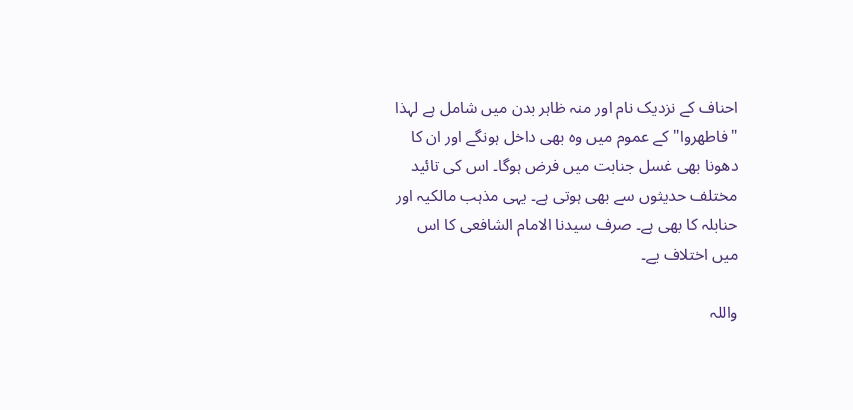احناف کے نزدیک نام اور منہ ظاہر بدن میں شامل ہے لہذا "فاطھروا" کے عموم میں وہ بھی داخل ہونگے اور ان کا دھونا بھی غسل جنابت میں فرض ہوگا۔ اس کی تائید مختلف حدیثوں سے بھی ہوتی ہے۔ یہی مذہب مالکیہ اور حنابلہ کا بھی ہے۔ صرف سیدنا الامام الشافعی کا اس میں اختلاف یے۔

واللہ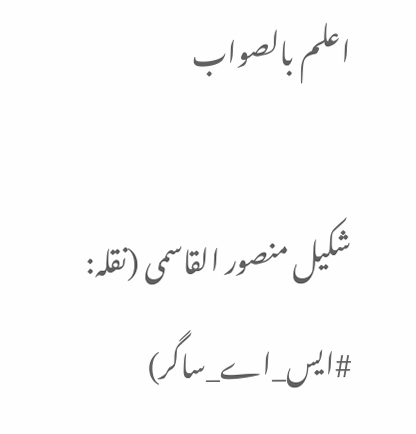اعلم بالصواب

شکیل منصور القاسمی (نقلہ: #ایس_اے_ساگر)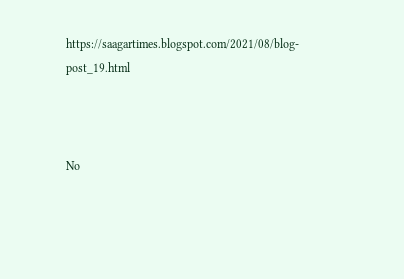https://saagartimes.blogspot.com/2021/08/blog-post_19.html



No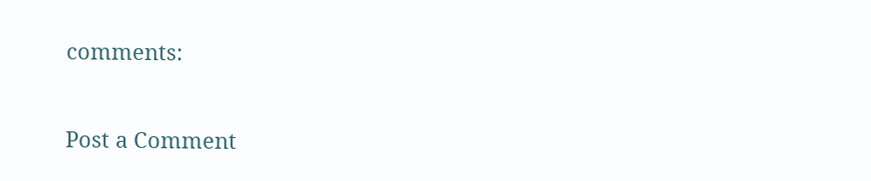comments:

Post a Comment